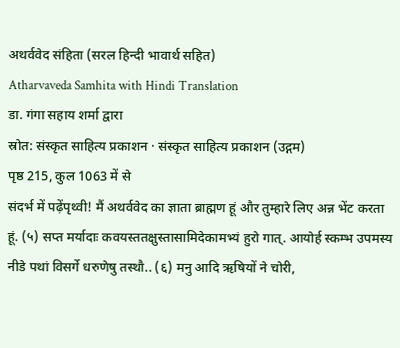अथर्ववेद संहिता (सरल हिन्दी भावार्थ सहित)
Atharvaveda Samhita with Hindi Translation
डा. गंगा सहाय शर्मा द्वारा
स्रोत: संस्कृत साहित्य प्रकाशन · संस्कृत साहित्य प्रकाशन (उद्गम)
पृष्ठ 215, कुल 1063 में से
संदर्भ में पढ़ेंपृथ्वी! मैं अथर्ववेद का ज्ञाता ब्राह्मण हूं और तुम्हारे लिए अन्न भेंट करता हूं. (५) सप्त मर्यादाः कवयस्ततक्षुस्तासामिदेकामभ्यं हुरो गात्. आयोर्ह स्कम्भ उपमस्य नीडे पथां विसर्गे धरुणेषु तस्थौ.. (६) मनु आदि ऋषियों ने चोरी,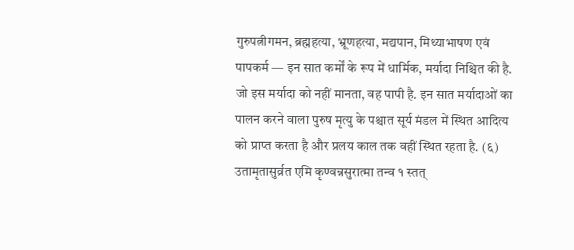गुरुपत्नीगमन, ब्रह्महत्या, भ्रूणहत्या, मद्यपान, मिथ्याभाषण एवं पापकर्म — इन सात कर्मों के रूप में धार्मिक, मर्यादा निश्चित की है. जो इस मर्यादा को नहीं मानता, वह पापी है. इन सात मर्यादाओं का पालन करने वाला पुरुष मृत्यु के पश्चात सूर्य मंडल में स्थित आदित्य को प्राप्त करता है और प्रलय काल तक वहीं स्थित रहता है. (६) उतामृतासुर्व्रत एमि कृण्वन्नसुरात्मा तन्व १ स्तत्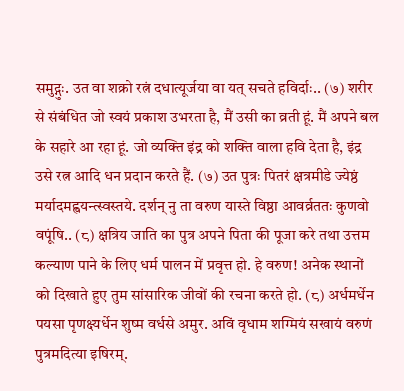समुद्गुः. उत वा शक्रो रत्नं दधात्यूर्जया वा यत् सचते हविर्दाः.. (७) शरीर से संबंधित जो स्वयं प्रकाश उभरता है, मैं उसी का व्रती हूं. मैं अपने बल के सहारे आ रहा हूं. जो व्यक्ति इंद्र को शक्ति वाला हवि देता है, इंद्र उसे रत्न आदि धन प्रदान करते हैं. (७) उत पुत्रः पितरं क्षत्रमीडे ज्येष्ठं मर्यादमह्वयन्त्स्वस्तये. दर्शन् नु ता वरुण यास्ते विष्ठा आवर्व्रततः कुणवो वपूंषि.. (८) क्षत्रिय जाति का पुत्र अपने पिता की पूजा करे तथा उत्तम कल्याण पाने के लिए धर्म पालन में प्रवृत्त हो. हे वरुण! अनेक स्थानों को दिखाते हुए तुम सांसारिक जीवों की रचना करते हो. (८) अर्धमर्धेन पयसा पृणक्ष्यर्धेन शुष्म वर्धसे अमुर. अविं वृधाम शग्मियं सखायं वरुणं पुत्रमदित्या इषिरम्.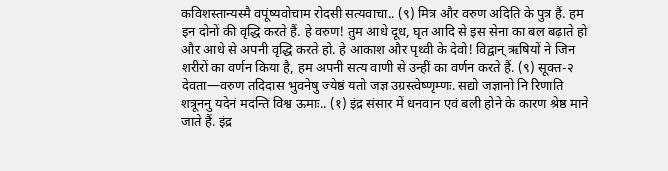कविशस्तान्यस्मै वपूंष्यवोचाम रोदसी सत्यवाचा.. (९) मित्र और वरुण अदिति के पुत्र हैं. हम इन दोनों की वृद्धि करते हैं. हे वरुण! तुम आधे दूध, घृत आदि से इस सेना का बल बढ़ाते हो और आधे से अपनी वृद्धि करते हो. हे आकाश और पृथ्वी के देवो! विद्वान् ऋषियों ने जिन शरीरों का वर्णन किया है, हम अपनी सत्य वाणी से उन्हीं का वर्णन करते हैं. (९) सूक्त-२ देवता—वरुण तदिदास भुवनेषु ज्येष्ठं यतो जज्ञ उग्रस्त्वेष्णृम्णः. सद्यो जज्ञानो नि रिणाति शत्रूननु यदेनं मदन्ति विश्व ऊमाः.. (१) इंद्र संसार में धनवान एवं बली होने के कारण श्रेष्ठ माने जाते हैं. इंद्र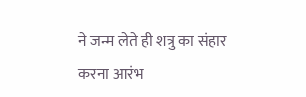ने जन्म लेते ही शत्रु का संहार करना आरंभ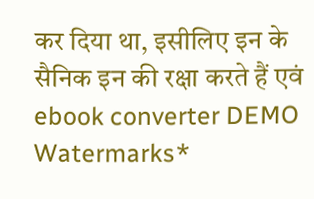कर दिया था, इसीलिए इन के सैनिक इन की रक्षा करते हैं एवं ebook converter DEMO Watermarks*